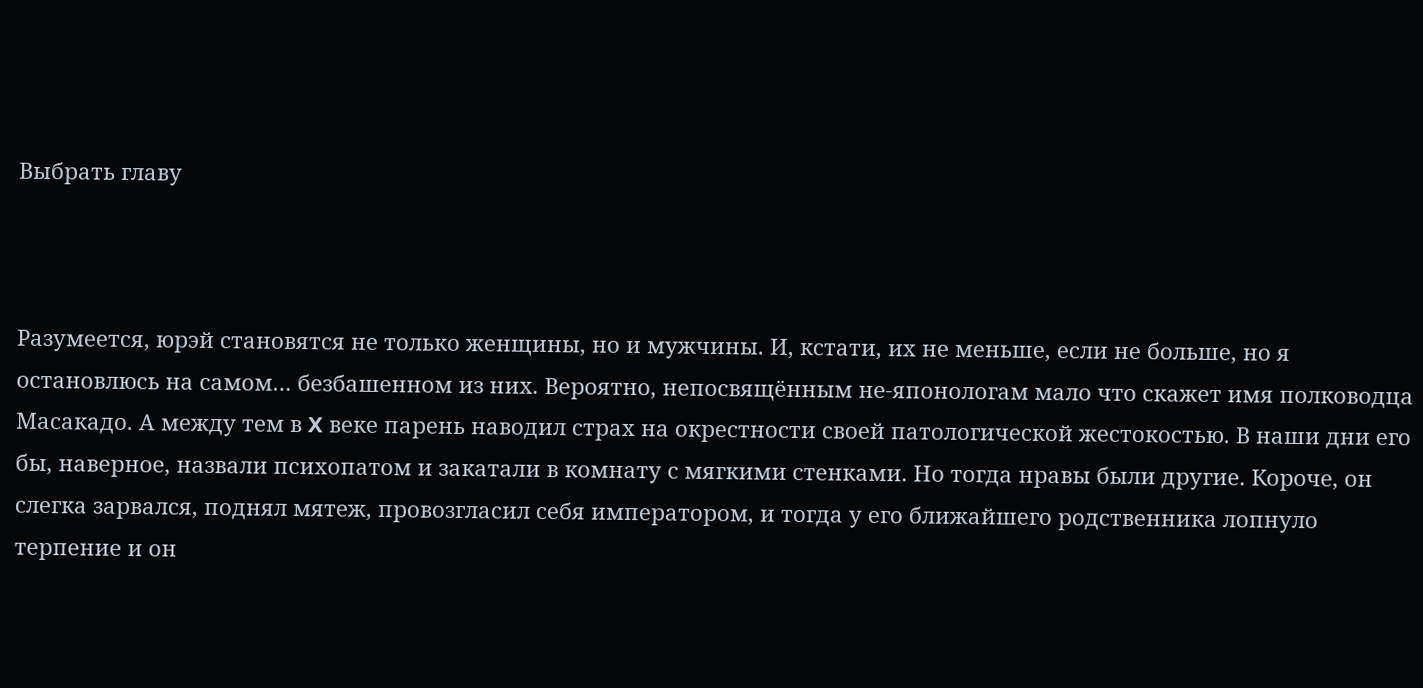Выбрать главу



Разумеется, юрэй становятся не только женщины, но и мужчины. И, кстати, их не меньше, если не больше, но я остановлюсь на самом… безбашенном из них. Вероятно, непосвящённым не-японологам мало что скажет имя полководца Масакадо. А между тем в X веке парень наводил страх на окрестности своей патологической жестокостью. В наши дни его бы, наверное, назвали психопатом и закатали в комнату с мягкими стенками. Но тогда нравы были другие. Короче, он слегка зарвался, поднял мятеж, провозгласил себя императором, и тогда у его ближайшего родственника лопнуло терпение и он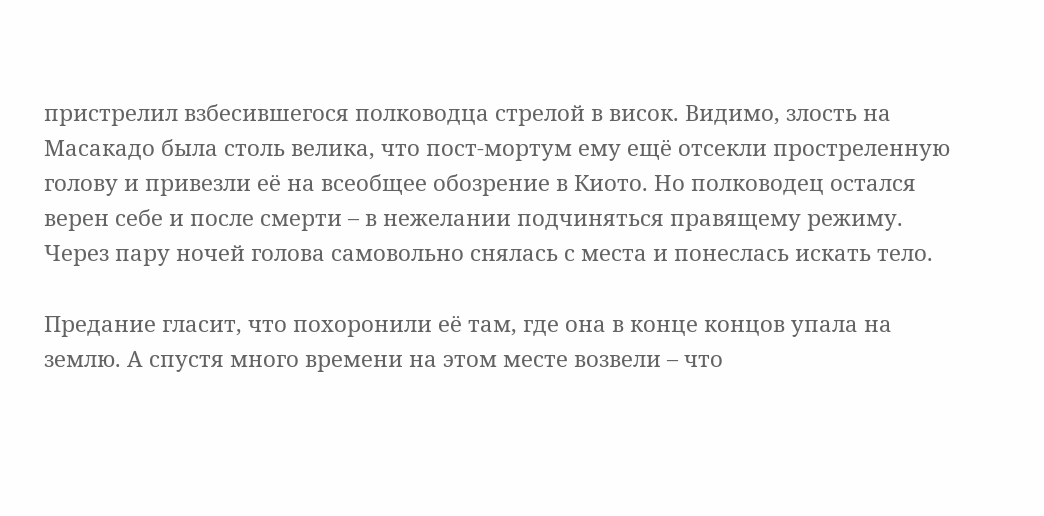пристрелил взбесившегося полководца стрелой в висок. Видимо, злость на Масакадо была столь велика, что пост-мортум ему ещё отсекли простреленную голову и привезли её на всеобщее обозрение в Киото. Но полководец остался верен себе и после смерти – в нежелании подчиняться правящему режиму. Через пару ночей голова самовольно снялась с места и понеслась искать тело.

Предание гласит, что похоронили её там, где она в конце концов упала на землю. А спустя много времени на этом месте возвели – что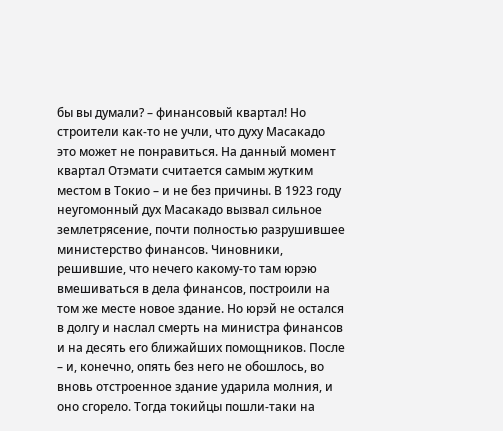бы вы думали? – финансовый квартал! Но строители как-то не учли, что духу Масакадо это может не понравиться. На данный момент квартал Отэмати считается самым жутким местом в Токио – и не без причины. В 1923 году неугомонный дух Масакадо вызвал сильное землетрясение, почти полностью разрушившее министерство финансов. Чиновники, решившие, что нечего какому-то там юрэю вмешиваться в дела финансов, построили на том же месте новое здание. Но юрэй не остался в долгу и наслал смерть на министра финансов и на десять его ближайших помощников. После – и, конечно, опять без него не обошлось, во вновь отстроенное здание ударила молния, и оно сгорело. Тогда токийцы пошли-таки на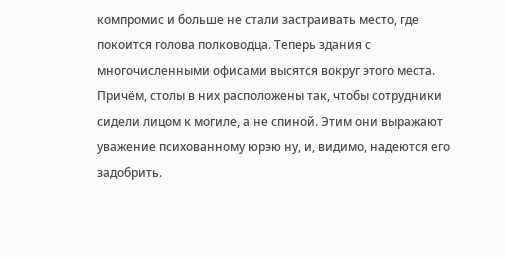компромис и больше не стали застраивать место, где покоится голова полководца. Теперь здания с многочисленными офисами высятся вокруг этого места. Причём, столы в них расположены так, чтобы сотрудники сидели лицом к могиле, а не спиной. Этим они выражают уважение психованному юрэю ну, и, видимо, надеются его задобрить.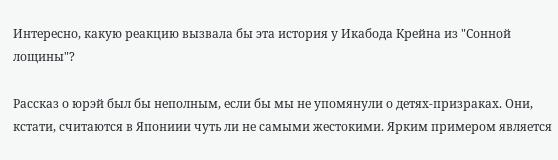Интересно, какую реакцию вызвала бы эта история у Икабода Крейна из "Сонной лощины"?

Рассказ о юрэй был бы неполным, если бы мы не упомянули о детях-призраках. Они, кстати, считаются в Япониии чуть ли не самыми жестокими. Ярким примером является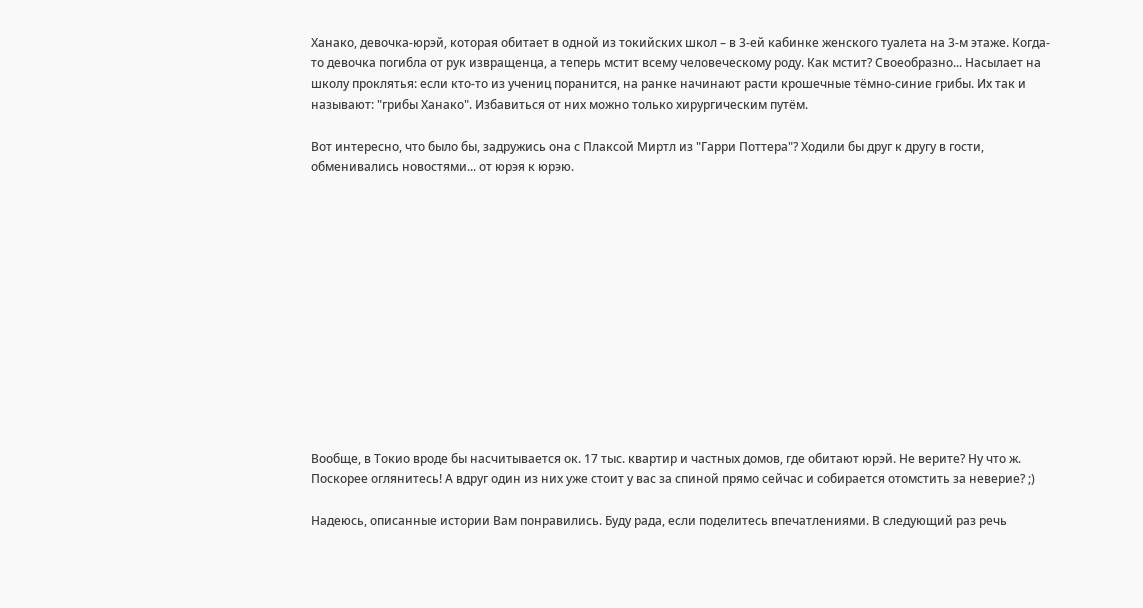Ханако, девочка-юрэй, которая обитает в одной из токийских школ – в 3-ей кабинке женского туалета на 3-м этаже. Когда-то девочка погибла от рук извращенца, а теперь мстит всему человеческому роду. Как мстит? Своеобразно... Насылает на школу проклятья: если кто-то из учениц поранится, на ранке начинают расти крошечные тёмно-синие грибы. Их так и называют: "грибы Ханако". Избавиться от них можно только хирургическим путём.

Вот интересно, что было бы, задружись она с Плаксой Миртл из "Гарри Поттера"? Ходили бы друг к другу в гости, обменивались новостями... от юрэя к юрэю.













Вообще, в Токио вроде бы насчитывается ок. 17 тыс. квартир и частных домов, где обитают юрэй. Не верите? Ну что ж. Поскорее оглянитесь! А вдруг один из них уже стоит у вас за спиной прямо сейчас и собирается отомстить за неверие? ;)

Надеюсь, описанные истории Вам понравились. Буду рада, если поделитесь впечатлениями. В следующий раз речь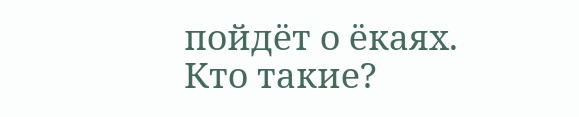пойдёт о ёкаях. Кто такие?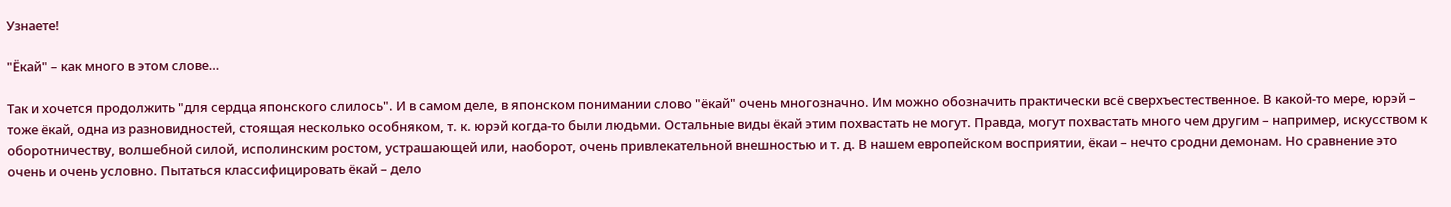Узнаете!

"Ёкай" – как много в этом слове…

Так и хочется продолжить "для сердца японского слилось". И в самом деле, в японском понимании слово "ёкай" очень многозначно. Им можно обозначить практически всё сверхъестественное. В какой-то мере, юрэй – тоже ёкай, одна из разновидностей, стоящая несколько особняком, т. к. юрэй когда-то были людьми. Остальные виды ёкай этим похвастать не могут. Правда, могут похвастать много чем другим – например, искусством к оборотничеству, волшебной силой, исполинским ростом, устрашающей или, наоборот, очень привлекательной внешностью и т. д. В нашем европейском восприятии, ёкаи – нечто сродни демонам. Но сравнение это очень и очень условно. Пытаться классифицировать ёкай – дело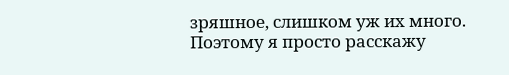зряшное, слишком уж их много. Поэтому я просто расскажу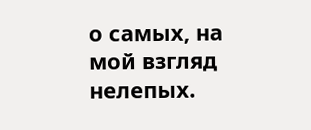о самых, на мой взгляд нелепых.